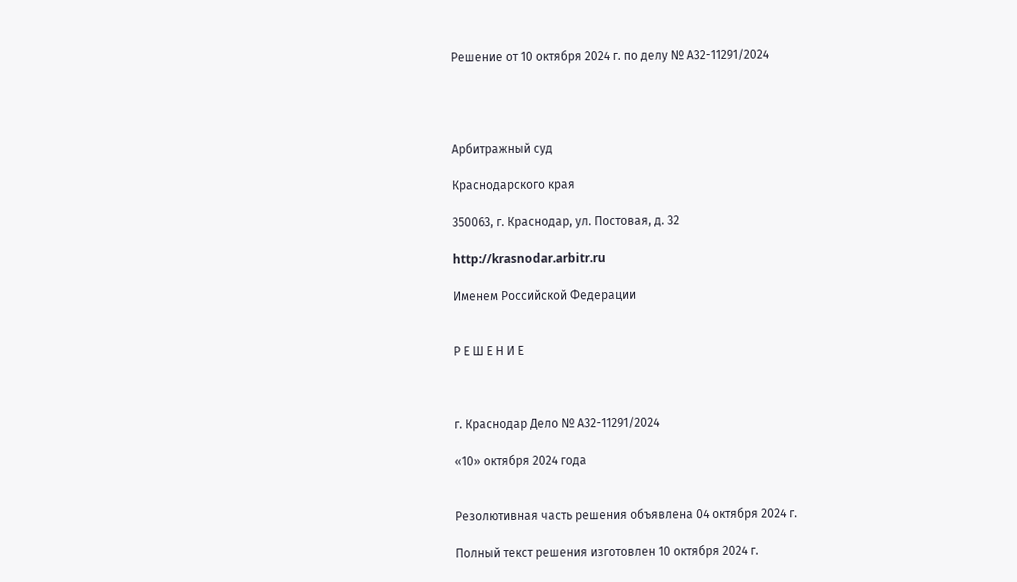Решение от 10 октября 2024 г. по делу № А32-11291/2024




Арбитражный суд

Краснодарского края

350063, г. Краснодар, ул. Постовая, д. 32

http://krasnodar.arbitr.ru

Именем Российской Федерации


Р Е Ш Е Н И Е



г. Краснодар Дело № А32-11291/2024

«10» октября 2024 года


Резолютивная часть решения объявлена 04 октября 2024 г.

Полный текст решения изготовлен 10 октября 2024 г.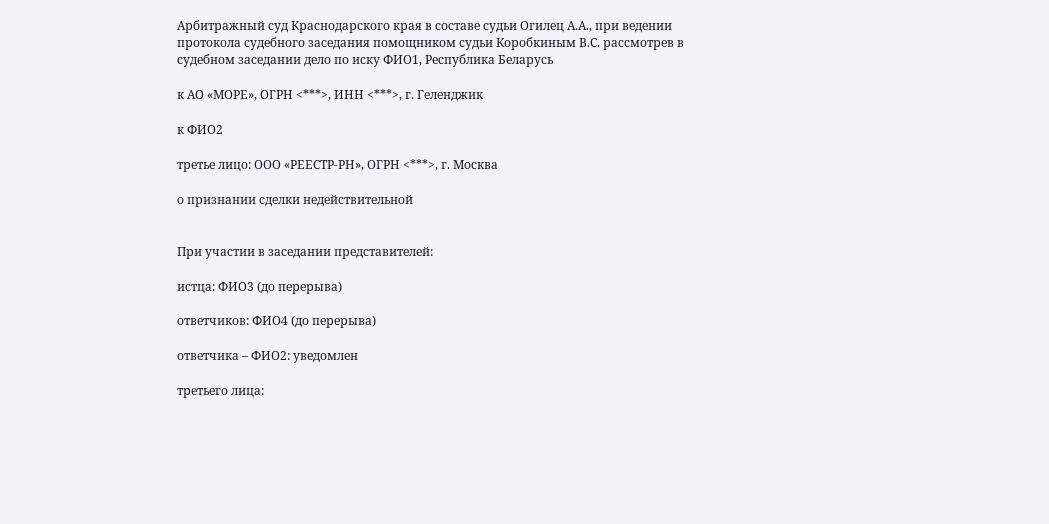Арбитражный суд Краснодарского края в составе судьи Огилец А.А., при ведении протокола судебного заседания помощником судьи Коробкиным В.С. рассмотрев в судебном заседании дело по иску ФИО1, Республика Беларусь

к АО «МОРЕ», ОГРН <***>, ИНН <***>, г. Геленджик

к ФИО2

третье лицо: ООО «РЕЕСТР-РН», ОГРН <***>, г. Москва

о признании сделки недействительной


При участии в заседании представителей:

истца: ФИО3 (до перерыва)

ответчиков: ФИО4 (до перерыва)

ответчика – ФИО2: уведомлен

третьего лица: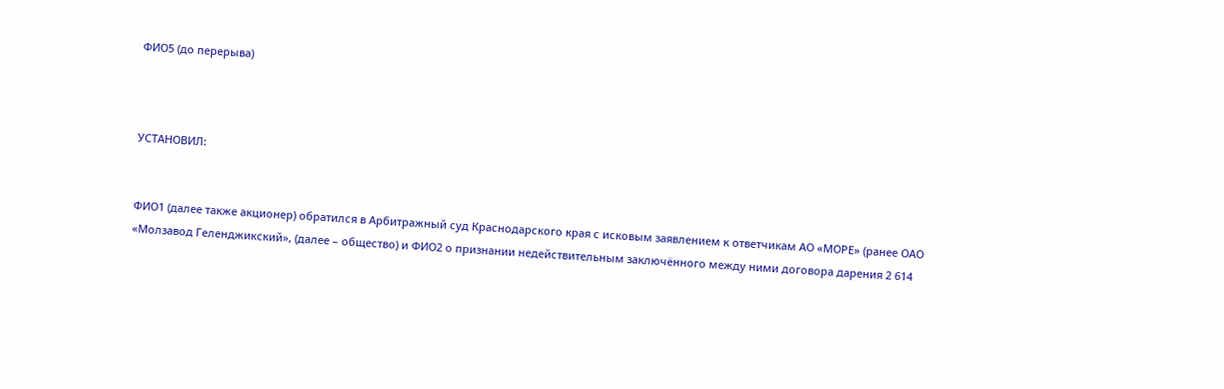ФИО5 (до перерыва)



УСТАНОВИЛ:


ФИО1 (далее также акционер) обратился в Арбитражный суд Краснодарского края с исковым заявлением к ответчикам АО «МОРЕ» (ранее ОАО «Молзавод Геленджикский», (далее – общество) и ФИО2 о признании недействительным заключённого между ними договора дарения 2 614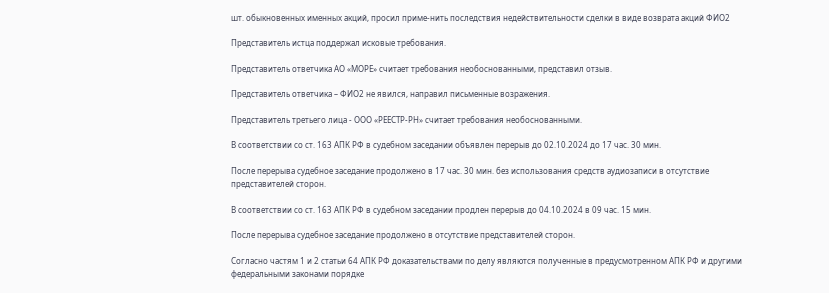шт. обыкновенных именных акций, просил приме-нить последствия недействительности сделки в виде возврата акций ФИО2

Представитель истца поддержал исковые требования.

Представитель ответчика АО «МОРЕ» считает требования необоснованными, представил отзыв.

Представитель ответчика – ФИО2 не явился, направил письменные возражения.

Представитель третьего лица - ООО «РЕЕСТР-РН» считает требования необоснованными.

В соответствии со ст. 163 АПК РФ в судебном заседании объявлен перерыв до 02.10.2024 до 17 час. 30 мин.

После перерыва судебное заседание продолжено в 17 час. 30 мин. без использования средств аудиозаписи в отсутствие представителей сторон.

В соответствии со ст. 163 АПК РФ в судебном заседании продлен перерыв до 04.10.2024 в 09 час. 15 мин.

После перерыва судебное заседание продолжено в отсутствие представителей сторон.

Согласно частям 1 и 2 статьи 64 АПК РФ доказательствами по делу являются полученные в предусмотренном АПК РФ и другими федеральными законами порядке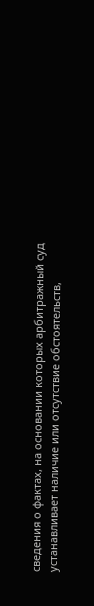сведения о фактах, на основании которых арбитражный суд устанавливает наличие или отсутствие обстоятельств,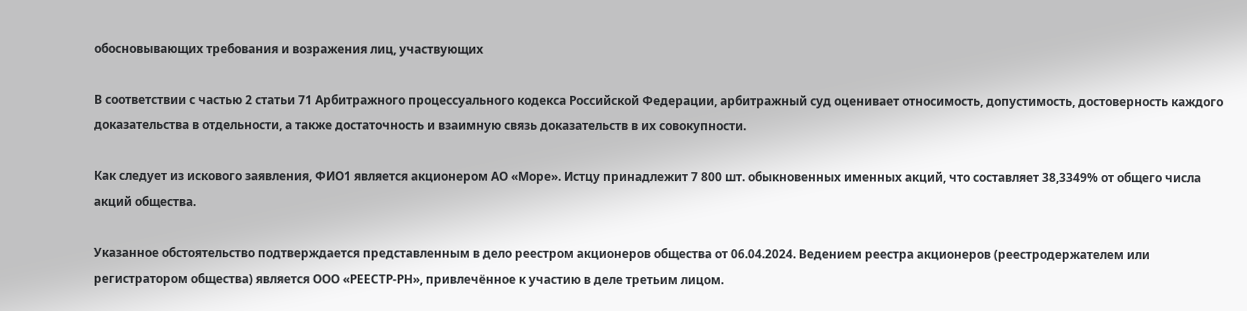обосновывающих требования и возражения лиц, участвующих

В соответствии с частью 2 статьи 71 Арбитражного процессуального кодекса Российской Федерации, арбитражный суд оценивает относимость, допустимость, достоверность каждого доказательства в отдельности, а также достаточность и взаимную связь доказательств в их совокупности.

Как следует из искового заявления, ФИО1 является акционером АО «Море». Истцу принадлежит 7 800 шт. обыкновенных именных акций, что составляет 38,3349% от общего числа акций общества.

Указанное обстоятельство подтверждается представленным в дело реестром акционеров общества от 06.04.2024. Ведением реестра акционеров (реестродержателем или регистратором общества) является ООО «РЕЕСТР-РН», привлечённое к участию в деле третьим лицом.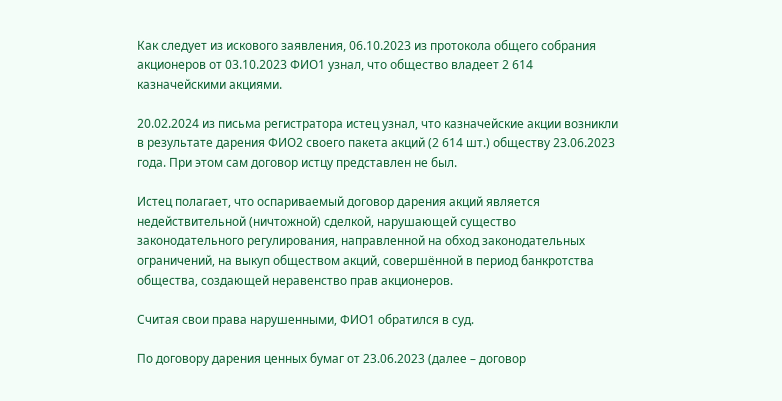Как следует из искового заявления, 06.10.2023 из протокола общего собрания акционеров от 03.10.2023 ФИО1 узнал, что общество владеет 2 614 казначейскими акциями.

20.02.2024 из письма регистратора истец узнал, что казначейские акции возникли в результате дарения ФИО2 своего пакета акций (2 614 шт.) обществу 23.06.2023 года. При этом сам договор истцу представлен не был.

Истец полагает, что оспариваемый договор дарения акций является недействительной (ничтожной) сделкой, нарушающей существо законодательного регулирования, направленной на обход законодательных ограничений, на выкуп обществом акций, совершённой в период банкротства общества, создающей неравенство прав акционеров.

Считая свои права нарушенными, ФИО1 обратился в суд.

По договору дарения ценных бумаг от 23.06.2023 (далее – договор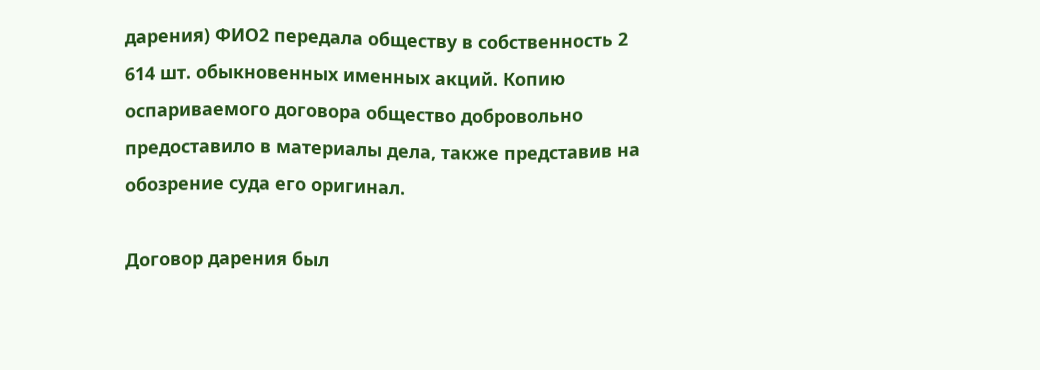дарения) ФИО2 передала обществу в собственность 2 614 шт. обыкновенных именных акций. Копию оспариваемого договора общество добровольно предоставило в материалы дела, также представив на обозрение суда его оригинал.

Договор дарения был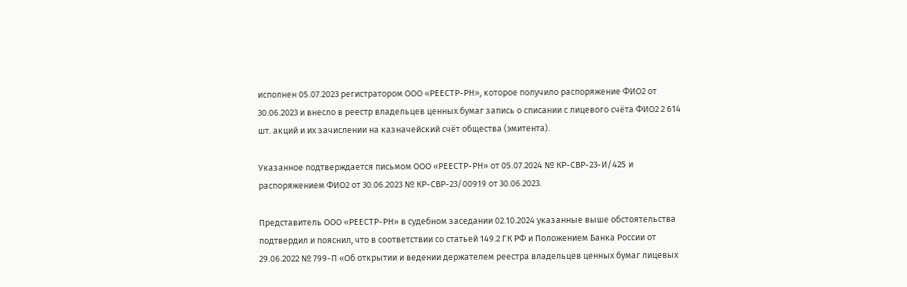исполнен 05.07.2023 регистратором ООО «РЕЕСТР-РН», которое получило распоряжение ФИО2 от 30.06.2023 и внесло в реестр владельцев ценных бумаг запись о списании с лицевого счёта ФИО2 2 614 шт. акций и их зачислении на казначейский счёт общества (эмитента).

Указанное подтверждается письмом ООО «РЕЕСТР-РН» от 05.07.2024 № КР-СВР-23-И/425 и распоряжением ФИО2 от 30.06.2023 № КР-СВР-23/00919 от 30.06.2023.

Представитель ООО «РЕЕСТР-РН» в судебном заседании 02.10.2024 указанные выше обстоятельства подтвердил и пояснил, что в соответствии со статьей 149.2 ГК РФ и Положением Банка России от 29.06.2022 № 799-П «Об открытии и ведении держателем реестра владельцев ценных бумаг лицевых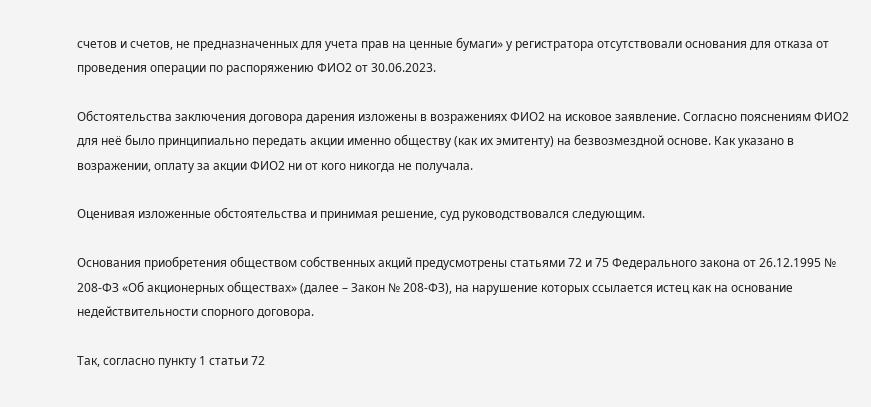счетов и счетов, не предназначенных для учета прав на ценные бумаги» у регистратора отсутствовали основания для отказа от проведения операции по распоряжению ФИО2 от 30.06.2023.

Обстоятельства заключения договора дарения изложены в возражениях ФИО2 на исковое заявление. Согласно пояснениям ФИО2 для неё было принципиально передать акции именно обществу (как их эмитенту) на безвозмездной основе. Как указано в возражении, оплату за акции ФИО2 ни от кого никогда не получала.

Оценивая изложенные обстоятельства и принимая решение, суд руководствовался следующим.

Основания приобретения обществом собственных акций предусмотрены статьями 72 и 75 Федерального закона от 26.12.1995 № 208-ФЗ «Об акционерных обществах» (далее – Закон № 208-ФЗ), на нарушение которых ссылается истец как на основание недействительности спорного договора.

Так, согласно пункту 1 статьи 72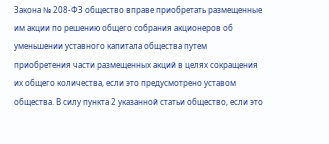Закона № 208-ФЗ общество вправе приобретать размещенные им акции по решению общего собрания акционеров об уменьшении уставного капитала общества путем приобретения части размещенных акций в целях сокращения их общего количества, если это предусмотрено уставом общества. В силу пункта 2 указанной статьи общество, если это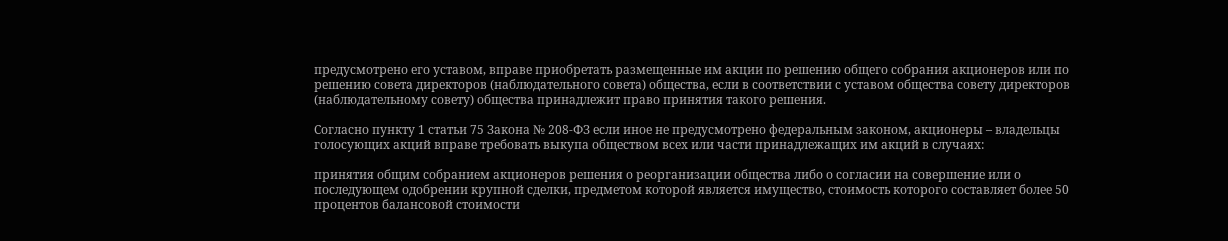предусмотрено его уставом, вправе приобретать размещенные им акции по решению общего собрания акционеров или по решению совета директоров (наблюдательного совета) общества, если в соответствии с уставом общества совету директоров (наблюдательному совету) общества принадлежит право принятия такого решения.

Согласно пункту 1 статьи 75 Закона № 208-ФЗ если иное не предусмотрено федеральным законом, акционеры – владельцы голосующих акций вправе требовать выкупа обществом всех или части принадлежащих им акций в случаях:

принятия общим собранием акционеров решения о реорганизации общества либо о согласии на совершение или о последующем одобрении крупной сделки, предметом которой является имущество, стоимость которого составляет более 50 процентов балансовой стоимости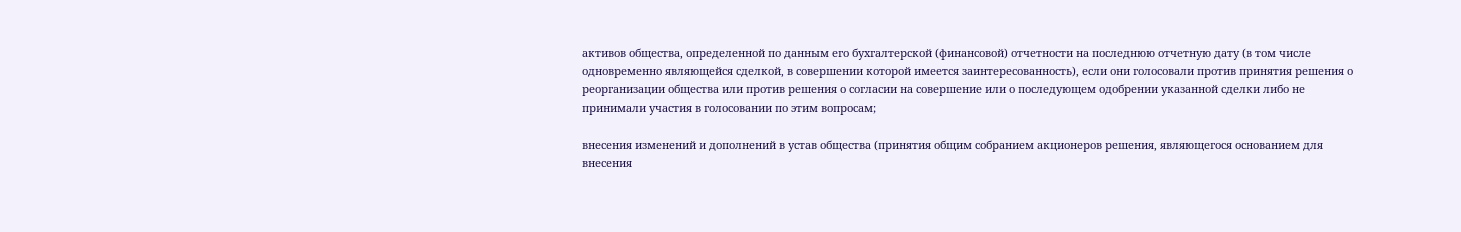активов общества, определенной по данным его бухгалтерской (финансовой) отчетности на последнюю отчетную дату (в том числе одновременно являющейся сделкой, в совершении которой имеется заинтересованность), если они голосовали против принятия решения о реорганизации общества или против решения о согласии на совершение или о последующем одобрении указанной сделки либо не принимали участия в голосовании по этим вопросам;

внесения изменений и дополнений в устав общества (принятия общим собранием акционеров решения, являющегося основанием для внесения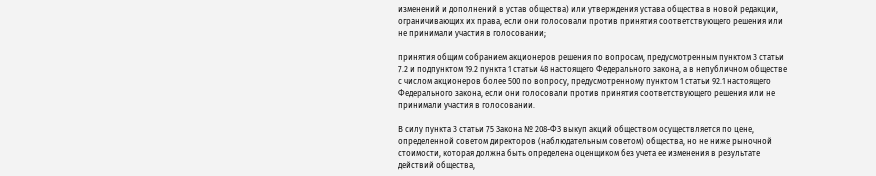изменений и дополнений в устав общества) или утверждения устава общества в новой редакции, ограничивающих их права, если они голосовали против принятия соответствующего решения или не принимали участия в голосовании;

принятия общим собранием акционеров решения по вопросам, предусмотренным пунктом 3 статьи 7.2 и подпунктом 19.2 пункта 1 статьи 48 настоящего Федерального закона, а в непубличном обществе с числом акционеров более 500 по вопросу, предусмотренному пунктом 1 статьи 92.1 настоящего Федерального закона, если они голосовали против принятия соответствующего решения или не принимали участия в голосовании.

В силу пункта 3 статьи 75 Закона № 208-ФЗ выкуп акций обществом осуществляется по цене, определенной советом директоров (наблюдательным советом) общества, но не ниже рыночной стоимости, которая должна быть определена оценщиком без учета ее изменения в результате действий общества,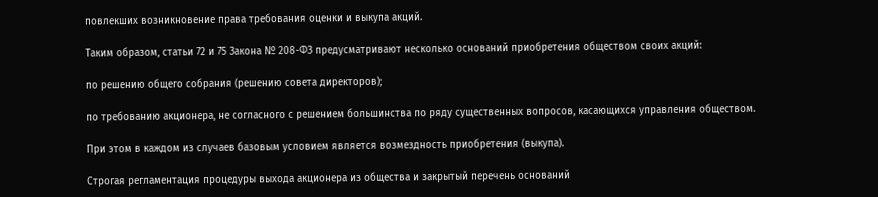повлекших возникновение права требования оценки и выкупа акций.

Таким образом, статьи 72 и 75 Закона № 208-ФЗ предусматривают несколько оснований приобретения обществом своих акций:

по решению общего собрания (решению совета директоров);

по требованию акционера, не согласного с решением большинства по ряду существенных вопросов, касающихся управления обществом.

При этом в каждом из случаев базовым условием является возмездность приобретения (выкупа).

Строгая регламентация процедуры выхода акционера из общества и закрытый перечень оснований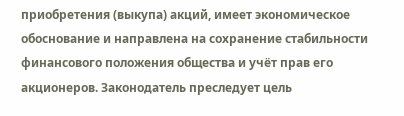приобретения (выкупа) акций, имеет экономическое обоснование и направлена на сохранение стабильности финансового положения общества и учёт прав его акционеров. Законодатель преследует цель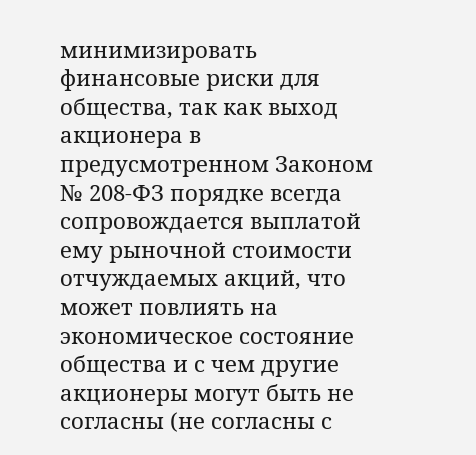минимизировать финансовые риски для общества, так как выход акционера в предусмотренном Законом № 208-ФЗ порядке всегда сопровождается выплатой ему рыночной стоимости отчуждаемых акций, что может повлиять на экономическое состояние общества и с чем другие акционеры могут быть не согласны (не согласны с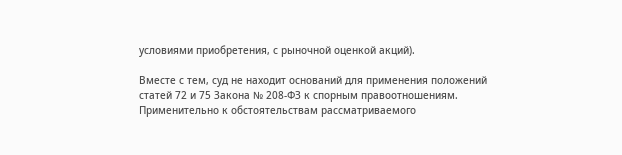условиями приобретения, с рыночной оценкой акций).

Вместе с тем, суд не находит оснований для применения положений статей 72 и 75 Закона № 208-ФЗ к спорным правоотношениям. Применительно к обстоятельствам рассматриваемого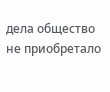дела общество не приобретало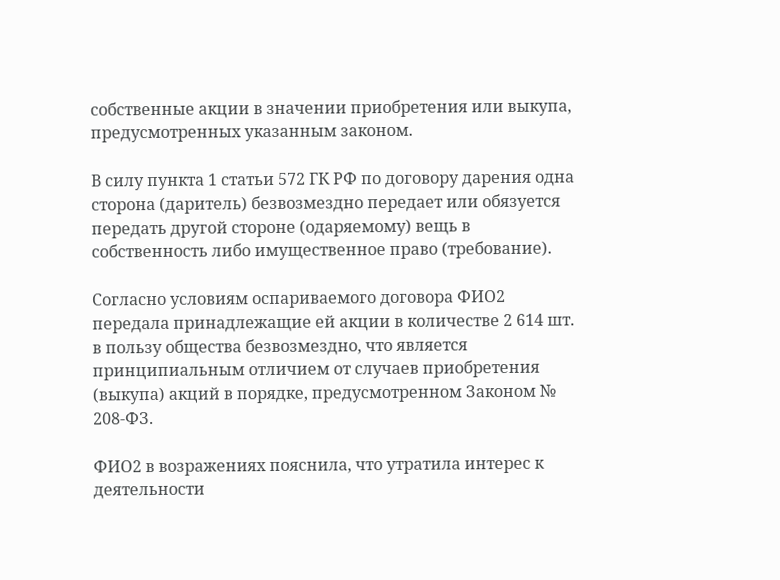собственные акции в значении приобретения или выкупа, предусмотренных указанным законом.

В силу пункта 1 статьи 572 ГК РФ по договору дарения одна сторона (даритель) безвозмездно передает или обязуется передать другой стороне (одаряемому) вещь в собственность либо имущественное право (требование).

Согласно условиям оспариваемого договора ФИО2 передала принадлежащие ей акции в количестве 2 614 шт. в пользу общества безвозмездно, что является принципиальным отличием от случаев приобретения (выкупа) акций в порядке, предусмотренном Законом № 208-ФЗ.

ФИО2 в возражениях пояснила, что утратила интерес к деятельности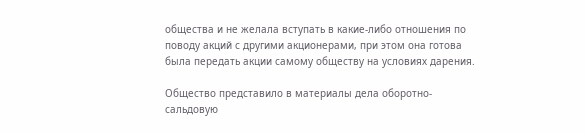общества и не желала вступать в какие-либо отношения по поводу акций с другими акционерами, при этом она готова была передать акции самому обществу на условиях дарения.

Общество представило в материалы дела оборотно-сальдовую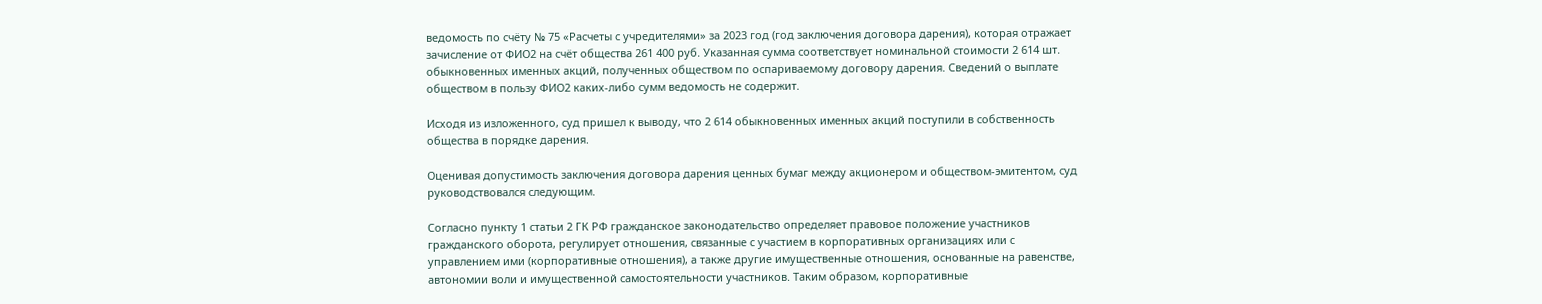ведомость по счёту № 75 «Расчеты с учредителями» за 2023 год (год заключения договора дарения), которая отражает зачисление от ФИО2 на счёт общества 261 400 руб. Указанная сумма соответствует номинальной стоимости 2 614 шт. обыкновенных именных акций, полученных обществом по оспариваемому договору дарения. Сведений о выплате обществом в пользу ФИО2 каких-либо сумм ведомость не содержит.

Исходя из изложенного, суд пришел к выводу, что 2 614 обыкновенных именных акций поступили в собственность общества в порядке дарения.

Оценивая допустимость заключения договора дарения ценных бумаг между акционером и обществом-эмитентом, суд руководствовался следующим.

Согласно пункту 1 статьи 2 ГК РФ гражданское законодательство определяет правовое положение участников гражданского оборота, регулирует отношения, связанные с участием в корпоративных организациях или с управлением ими (корпоративные отношения), а также другие имущественные отношения, основанные на равенстве, автономии воли и имущественной самостоятельности участников. Таким образом, корпоративные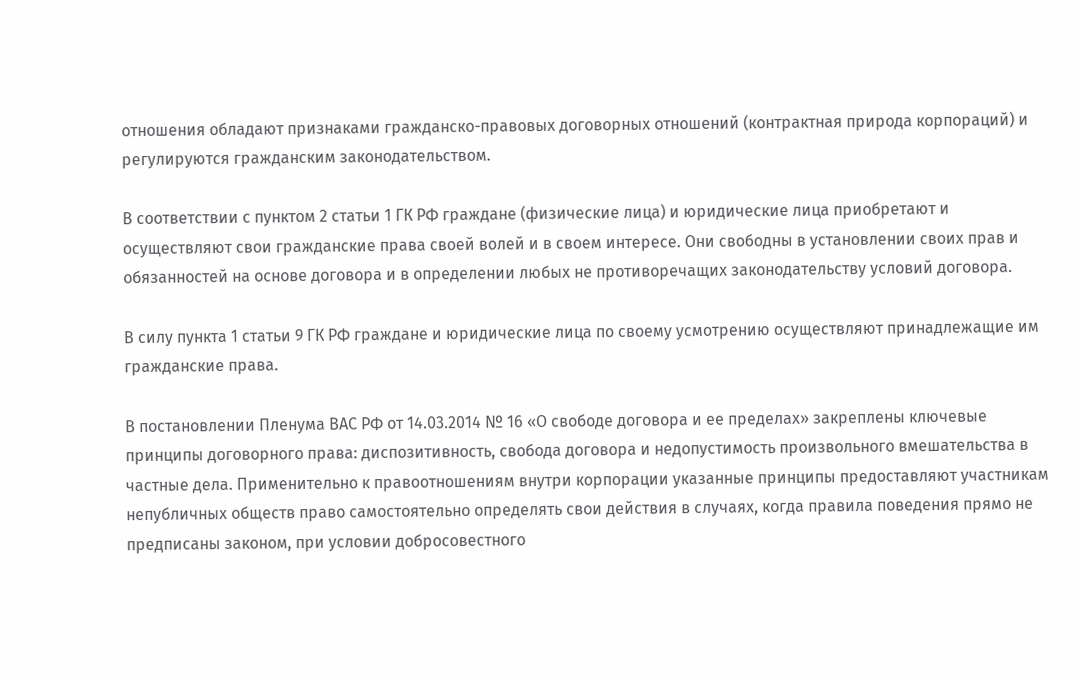отношения обладают признаками гражданско-правовых договорных отношений (контрактная природа корпораций) и регулируются гражданским законодательством.

В соответствии с пунктом 2 статьи 1 ГК РФ граждане (физические лица) и юридические лица приобретают и осуществляют свои гражданские права своей волей и в своем интересе. Они свободны в установлении своих прав и обязанностей на основе договора и в определении любых не противоречащих законодательству условий договора.

В силу пункта 1 статьи 9 ГК РФ граждане и юридические лица по своему усмотрению осуществляют принадлежащие им гражданские права.

В постановлении Пленума ВАС РФ от 14.03.2014 № 16 «О свободе договора и ее пределах» закреплены ключевые принципы договорного права: диспозитивность, свобода договора и недопустимость произвольного вмешательства в частные дела. Применительно к правоотношениям внутри корпорации указанные принципы предоставляют участникам непубличных обществ право самостоятельно определять свои действия в случаях, когда правила поведения прямо не предписаны законом, при условии добросовестного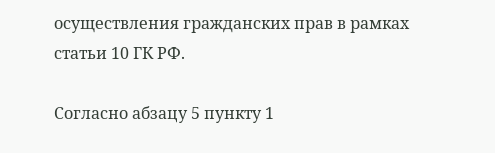осуществления гражданских прав в рамках статьи 10 ГК РФ.

Согласно абзацу 5 пункту 1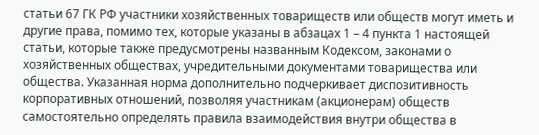статьи 67 ГК РФ участники хозяйственных товариществ или обществ могут иметь и другие права, помимо тех, которые указаны в абзацах 1 – 4 пункта 1 настоящей статьи, которые также предусмотрены названным Кодексом, законами о хозяйственных обществах, учредительными документами товарищества или общества. Указанная норма дополнительно подчеркивает диспозитивность корпоративных отношений, позволяя участникам (акционерам) обществ самостоятельно определять правила взаимодействия внутри общества в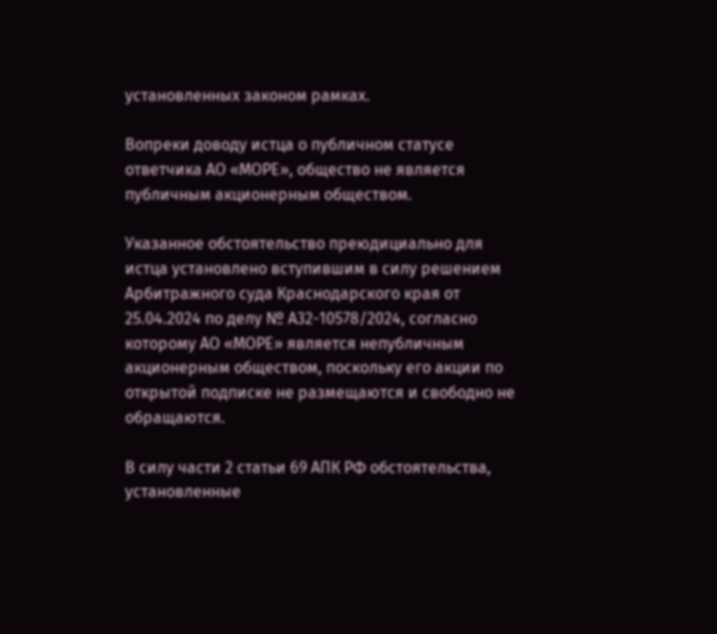установленных законом рамках.

Вопреки доводу истца о публичном статусе ответчика АО «МОРЕ», общество не является публичным акционерным обществом.

Указанное обстоятельство преюдициально для истца установлено вступившим в силу решением Арбитражного суда Краснодарского края от 25.04.2024 по делу № А32-10578/2024, согласно которому АО «МОРЕ» является непубличным акционерным обществом, поскольку его акции по открытой подписке не размещаются и свободно не обращаются.

В силу части 2 статьи 69 АПК РФ обстоятельства, установленные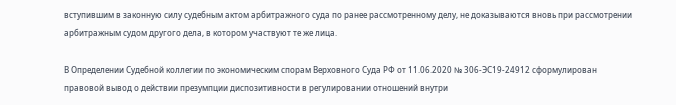вступившим в законную силу судебным актом арбитражного суда по ранее рассмотренному делу, не доказываются вновь при рассмотрении арбитражным судом другого дела, в котором участвуют те же лица.

В Определении Судебной коллегии по экономическим спорам Верховного Суда РФ от 11.06.2020 № 306-ЭС19-24912 сформулирован правовой вывод о действии презумпции диспозитивности в регулировании отношений внутри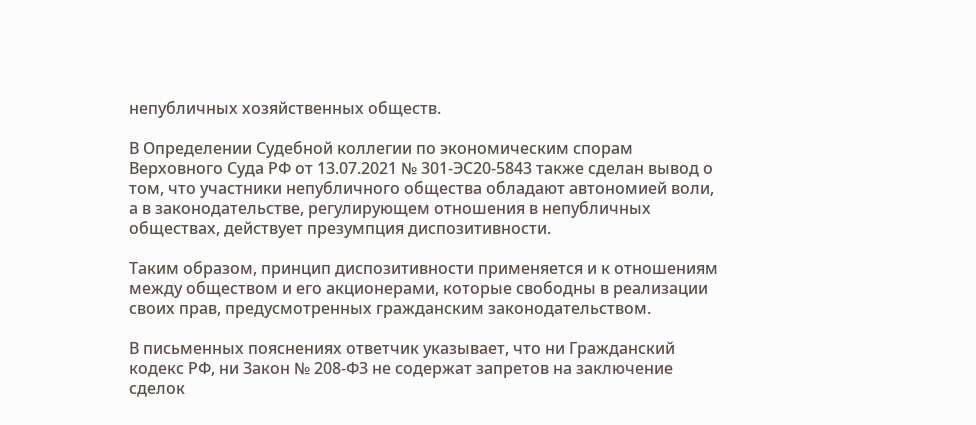непубличных хозяйственных обществ.

В Определении Судебной коллегии по экономическим спорам Верховного Суда РФ от 13.07.2021 № 301-ЭС20-5843 также сделан вывод о том, что участники непубличного общества обладают автономией воли, а в законодательстве, регулирующем отношения в непубличных обществах, действует презумпция диспозитивности.

Таким образом, принцип диспозитивности применяется и к отношениям между обществом и его акционерами, которые свободны в реализации своих прав, предусмотренных гражданским законодательством.

В письменных пояснениях ответчик указывает, что ни Гражданский кодекс РФ, ни Закон № 208-ФЗ не содержат запретов на заключение сделок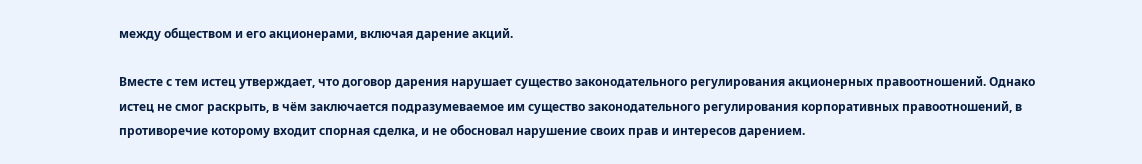между обществом и его акционерами, включая дарение акций.

Вместе с тем истец утверждает, что договор дарения нарушает существо законодательного регулирования акционерных правоотношений. Однако истец не смог раскрыть, в чём заключается подразумеваемое им существо законодательного регулирования корпоративных правоотношений, в противоречие которому входит спорная сделка, и не обосновал нарушение своих прав и интересов дарением.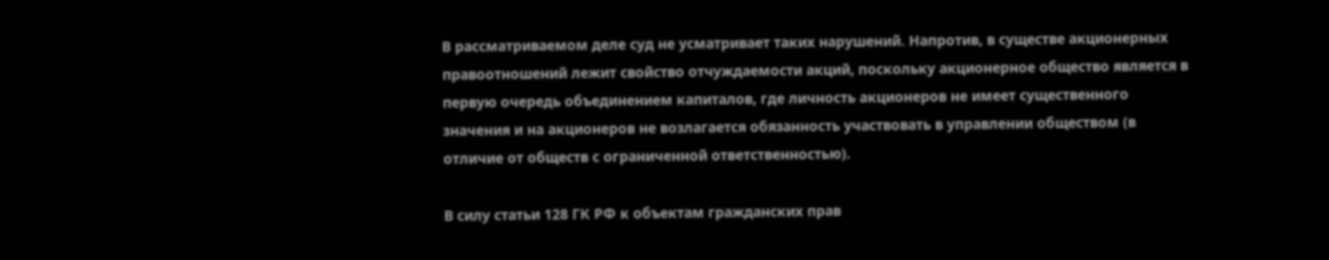В рассматриваемом деле суд не усматривает таких нарушений. Напротив, в существе акционерных правоотношений лежит свойство отчуждаемости акций, поскольку акционерное общество является в первую очередь объединением капиталов, где личность акционеров не имеет существенного значения и на акционеров не возлагается обязанность участвовать в управлении обществом (в отличие от обществ с ограниченной ответственностью).

В силу статьи 128 ГК РФ к объектам гражданских прав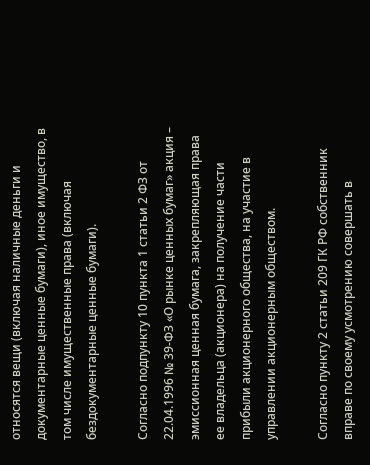относятся вещи (включая наличные деньги и документарные ценные бумаги), иное имущество, в том числе имущественные права (включая бездокументарные ценные бумаги).

Согласно подпункту 10 пункта 1 статьи 2 ФЗ от 22.04.1996 № 39-ФЗ «О рынке ценных бумаг» акция – эмиссионная ценная бумага, закрепляющая права ее владельца (акционера) на получение части прибыли акционерного общества, на участие в управлении акционерным обществом.

Согласно пункту 2 статьи 209 ГК РФ собственник вправе по своему усмотрению совершать в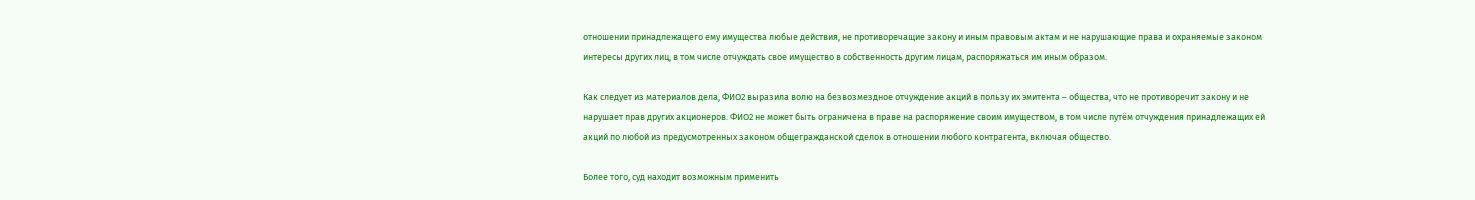отношении принадлежащего ему имущества любые действия, не противоречащие закону и иным правовым актам и не нарушающие права и охраняемые законом интересы других лиц, в том числе отчуждать свое имущество в собственность другим лицам, распоряжаться им иным образом.

Как следует из материалов дела, ФИО2 выразила волю на безвозмездное отчуждение акций в пользу их эмитента – общества, что не противоречит закону и не нарушает прав других акционеров. ФИО2 не может быть ограничена в праве на распоряжение своим имуществом, в том числе путём отчуждения принадлежащих ей акций по любой из предусмотренных законом общегражданской сделок в отношении любого контрагента, включая общество.

Более того, суд находит возможным применить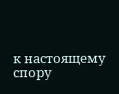к настоящему спору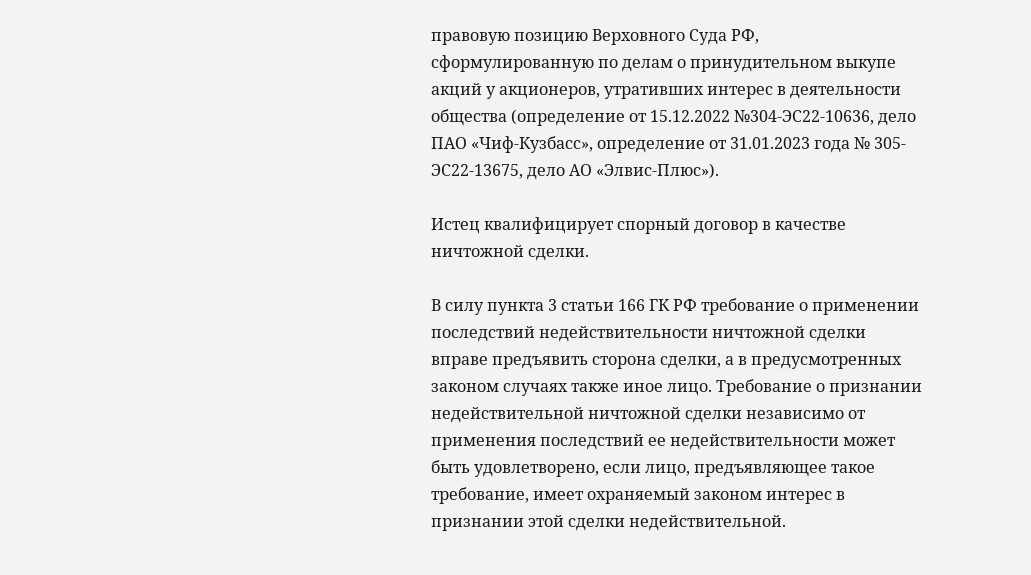правовую позицию Верховного Суда РФ, сформулированную по делам о принудительном выкупе акций у акционеров, утративших интерес в деятельности общества (определение от 15.12.2022 №304-ЭС22-10636, дело ПАО «Чиф-Кузбасс», определение от 31.01.2023 года № 305-ЭС22-13675, дело АО «Элвис-Плюс»).

Истец квалифицирует спорный договор в качестве ничтожной сделки.

В силу пункта 3 статьи 166 ГК РФ требование о применении последствий недействительности ничтожной сделки вправе предъявить сторона сделки, а в предусмотренных законом случаях также иное лицо. Требование о признании недействительной ничтожной сделки независимо от применения последствий ее недействительности может быть удовлетворено, если лицо, предъявляющее такое требование, имеет охраняемый законом интерес в признании этой сделки недействительной.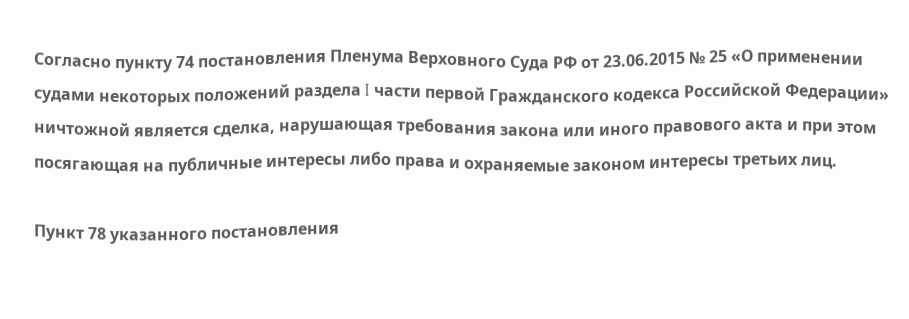Согласно пункту 74 постановления Пленума Верховного Суда РФ от 23.06.2015 № 25 «О применении судами некоторых положений раздела I части первой Гражданского кодекса Российской Федерации» ничтожной является сделка, нарушающая требования закона или иного правового акта и при этом посягающая на публичные интересы либо права и охраняемые законом интересы третьих лиц.

Пункт 78 указанного постановления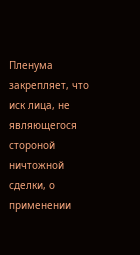Пленума закрепляет, что иск лица, не являющегося стороной ничтожной сделки, о применении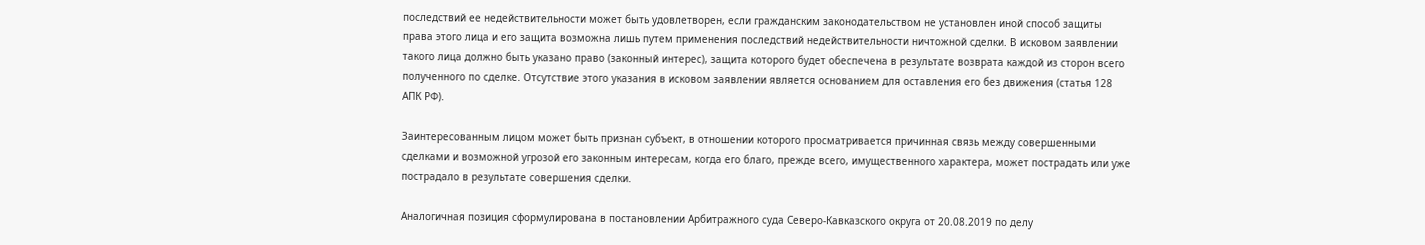последствий ее недействительности может быть удовлетворен, если гражданским законодательством не установлен иной способ защиты права этого лица и его защита возможна лишь путем применения последствий недействительности ничтожной сделки. В исковом заявлении такого лица должно быть указано право (законный интерес), защита которого будет обеспечена в результате возврата каждой из сторон всего полученного по сделке. Отсутствие этого указания в исковом заявлении является основанием для оставления его без движения (статья 128 АПК РФ).

Заинтересованным лицом может быть признан субъект, в отношении которого просматривается причинная связь между совершенными сделками и возможной угрозой его законным интересам, когда его благо, прежде всего, имущественного характера, может пострадать или уже пострадало в результате совершения сделки.

Аналогичная позиция сформулирована в постановлении Арбитражного суда Северо-Кавказского округа от 20.08.2019 по делу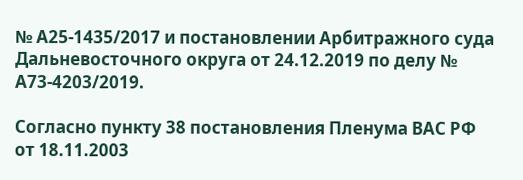№ А25-1435/2017 и постановлении Арбитражного суда Дальневосточного округа от 24.12.2019 по делу № А73-4203/2019.

Согласно пункту 38 постановления Пленума ВАС РФ от 18.11.2003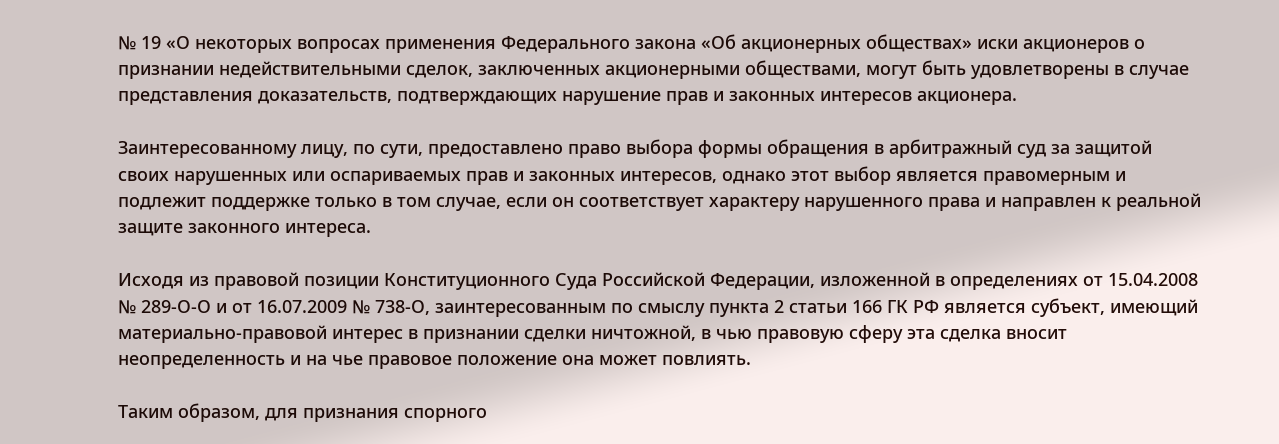№ 19 «О некоторых вопросах применения Федерального закона «Об акционерных обществах» иски акционеров о признании недействительными сделок, заключенных акционерными обществами, могут быть удовлетворены в случае представления доказательств, подтверждающих нарушение прав и законных интересов акционера.

Заинтересованному лицу, по сути, предоставлено право выбора формы обращения в арбитражный суд за защитой своих нарушенных или оспариваемых прав и законных интересов, однако этот выбор является правомерным и подлежит поддержке только в том случае, если он соответствует характеру нарушенного права и направлен к реальной защите законного интереса.

Исходя из правовой позиции Конституционного Суда Российской Федерации, изложенной в определениях от 15.04.2008 № 289-О-О и от 16.07.2009 № 738-О, заинтересованным по смыслу пункта 2 статьи 166 ГК РФ является субъект, имеющий материально-правовой интерес в признании сделки ничтожной, в чью правовую сферу эта сделка вносит неопределенность и на чье правовое положение она может повлиять.

Таким образом, для признания спорного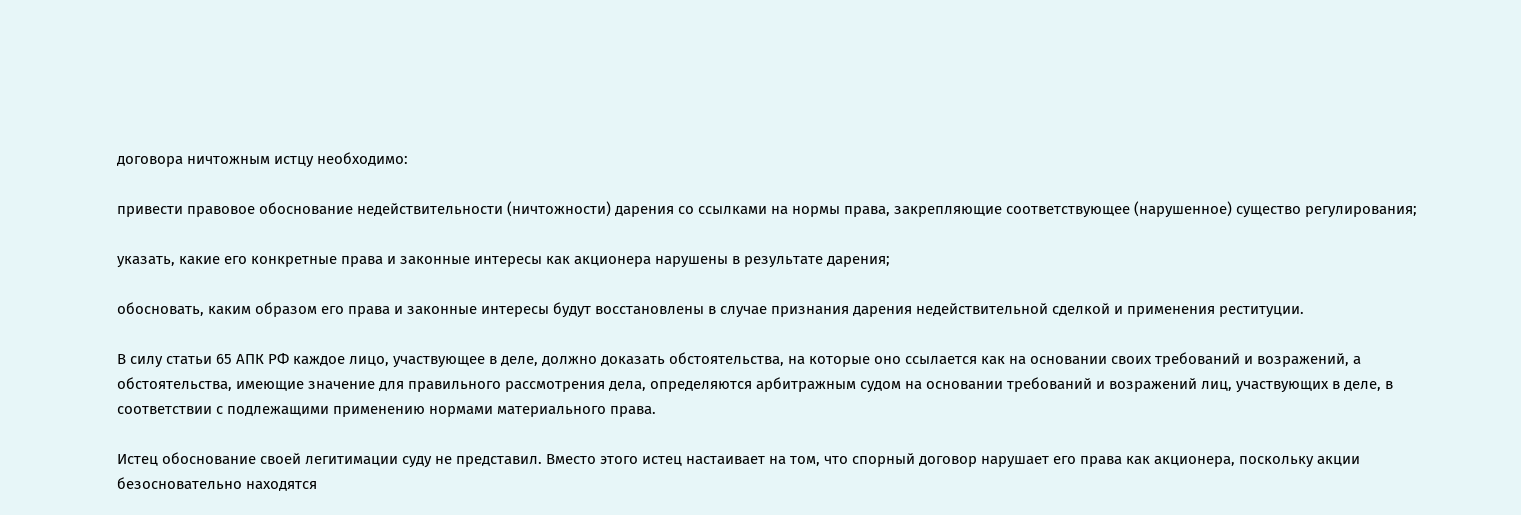договора ничтожным истцу необходимо:

привести правовое обоснование недействительности (ничтожности) дарения со ссылками на нормы права, закрепляющие соответствующее (нарушенное) существо регулирования;

указать, какие его конкретные права и законные интересы как акционера нарушены в результате дарения;

обосновать, каким образом его права и законные интересы будут восстановлены в случае признания дарения недействительной сделкой и применения реституции.

В силу статьи 65 АПК РФ каждое лицо, участвующее в деле, должно доказать обстоятельства, на которые оно ссылается как на основании своих требований и возражений, а обстоятельства, имеющие значение для правильного рассмотрения дела, определяются арбитражным судом на основании требований и возражений лиц, участвующих в деле, в соответствии с подлежащими применению нормами материального права.

Истец обоснование своей легитимации суду не представил. Вместо этого истец настаивает на том, что спорный договор нарушает его права как акционера, поскольку акции безосновательно находятся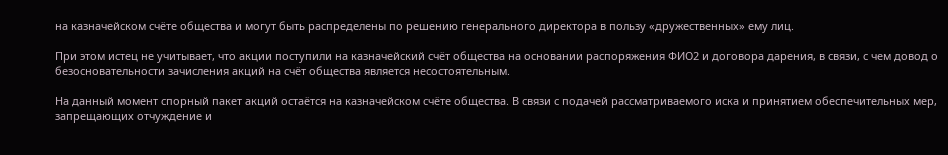на казначейском счёте общества и могут быть распределены по решению генерального директора в пользу «дружественных» ему лиц.

При этом истец не учитывает, что акции поступили на казначейский счёт общества на основании распоряжения ФИО2 и договора дарения, в связи, с чем довод о безосновательности зачисления акций на счёт общества является несостоятельным.

На данный момент спорный пакет акций остаётся на казначейском счёте общества. В связи с подачей рассматриваемого иска и принятием обеспечительных мер, запрещающих отчуждение и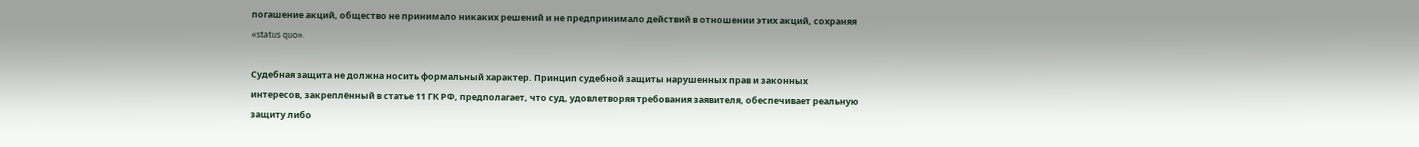погашение акций, общество не принимало никаких решений и не предпринимало действий в отношении этих акций, сохраняя «status quo».

Судебная защита не должна носить формальный характер. Принцип судебной защиты нарушенных прав и законных интересов, закреплённый в статье 11 ГК РФ, предполагает, что суд, удовлетворяя требования заявителя, обеспечивает реальную защиту либо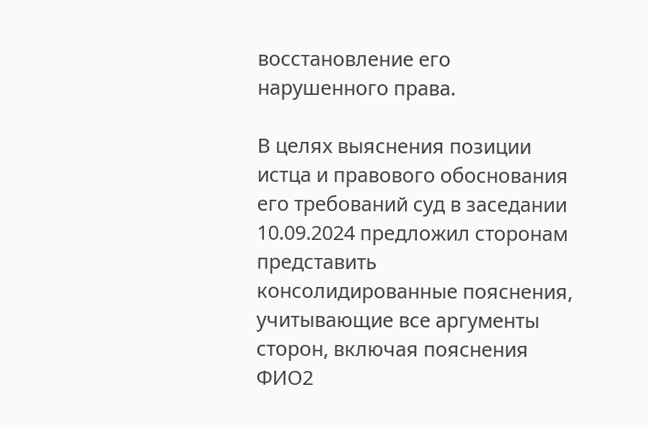восстановление его нарушенного права.

В целях выяснения позиции истца и правового обоснования его требований суд в заседании 10.09.2024 предложил сторонам представить консолидированные пояснения, учитывающие все аргументы сторон, включая пояснения ФИО2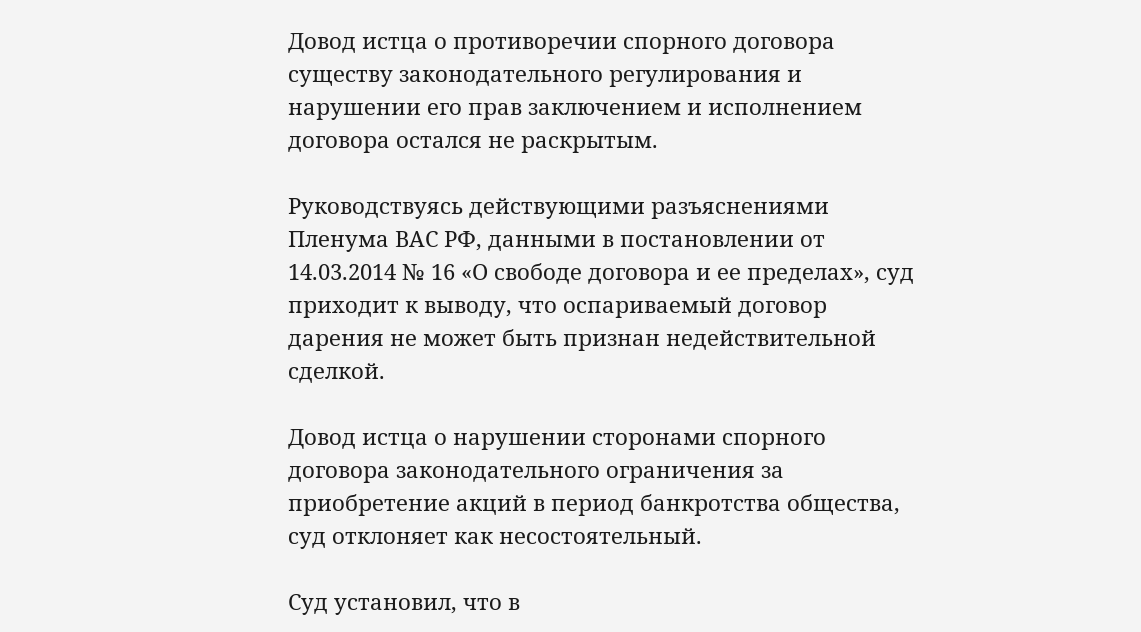Довод истца о противоречии спорного договора существу законодательного регулирования и нарушении его прав заключением и исполнением договора остался не раскрытым.

Руководствуясь действующими разъяснениями Пленума ВАС РФ, данными в постановлении от 14.03.2014 № 16 «О свободе договора и ее пределах», суд приходит к выводу, что оспариваемый договор дарения не может быть признан недействительной сделкой.

Довод истца о нарушении сторонами спорного договора законодательного ограничения за приобретение акций в период банкротства общества, суд отклоняет как несостоятельный.

Суд установил, что в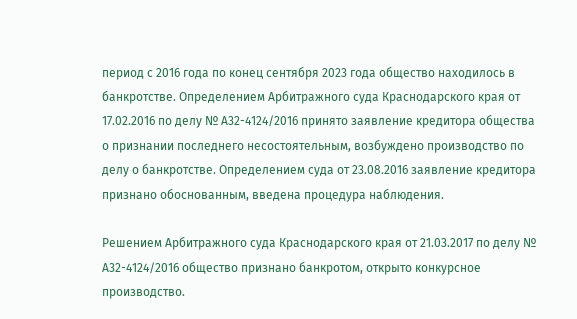период с 2016 года по конец сентября 2023 года общество находилось в банкротстве. Определением Арбитражного суда Краснодарского края от 17.02.2016 по делу № А32-4124/2016 принято заявление кредитора общества о признании последнего несостоятельным, возбуждено производство по делу о банкротстве. Определением суда от 23.08.2016 заявление кредитора признано обоснованным, введена процедура наблюдения.

Решением Арбитражного суда Краснодарского края от 21.03.2017 по делу № А32-4124/2016 общество признано банкротом, открыто конкурсное производство.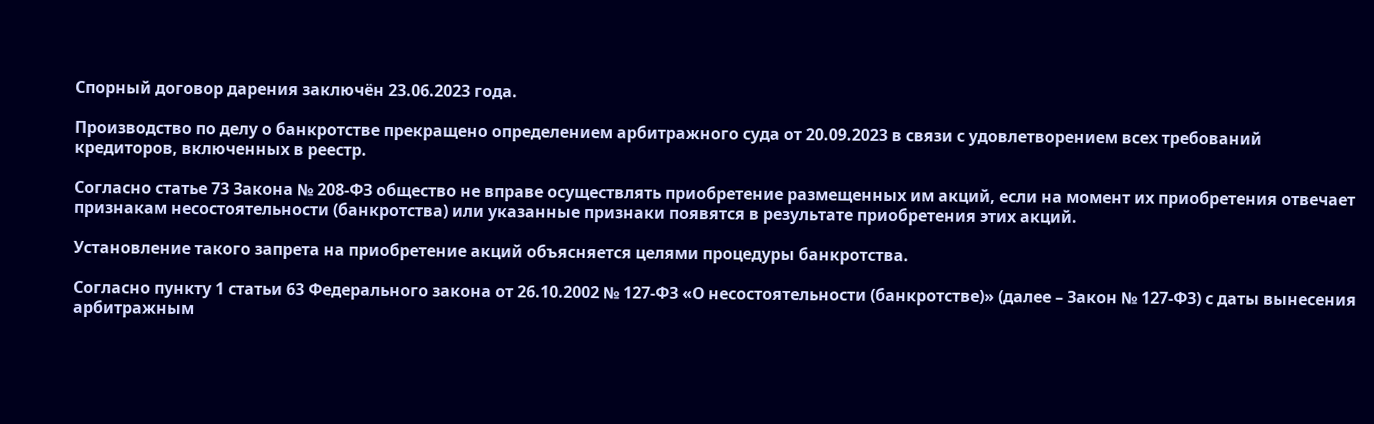Спорный договор дарения заключён 23.06.2023 года.

Производство по делу о банкротстве прекращено определением арбитражного суда от 20.09.2023 в связи с удовлетворением всех требований кредиторов, включенных в реестр.

Согласно статье 73 Закона № 208-ФЗ общество не вправе осуществлять приобретение размещенных им акций, если на момент их приобретения отвечает признакам несостоятельности (банкротства) или указанные признаки появятся в результате приобретения этих акций.

Установление такого запрета на приобретение акций объясняется целями процедуры банкротства.

Согласно пункту 1 статьи 63 Федерального закона от 26.10.2002 № 127-ФЗ «О несостоятельности (банкротстве)» (далее – Закон № 127-ФЗ) с даты вынесения арбитражным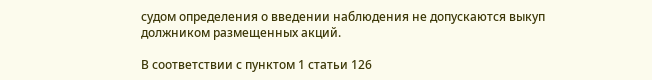судом определения о введении наблюдения не допускаются выкуп должником размещенных акций.

В соответствии с пунктом 1 статьи 126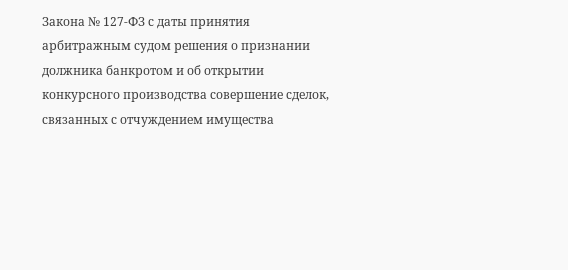Закона № 127-ФЗ с даты принятия арбитражным судом решения о признании должника банкротом и об открытии конкурсного производства совершение сделок, связанных с отчуждением имущества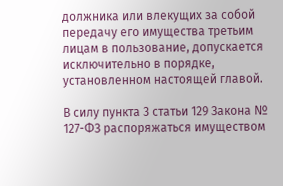должника или влекущих за собой передачу его имущества третьим лицам в пользование, допускается исключительно в порядке, установленном настоящей главой.

В силу пункта 3 статьи 129 Закона № 127-ФЗ распоряжаться имуществом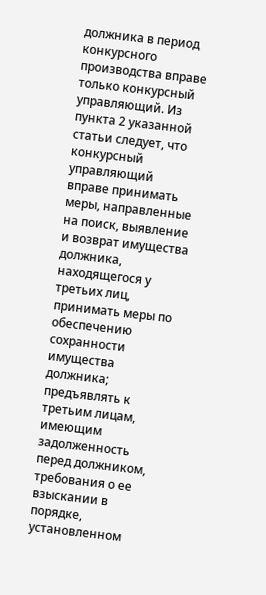должника в период конкурсного производства вправе только конкурсный управляющий. Из пункта 2 указанной статьи следует, что конкурсный управляющий вправе принимать меры, направленные на поиск, выявление и возврат имущества должника, находящегося у третьих лиц, принимать меры по обеспечению сохранности имущества должника; предъявлять к третьим лицам, имеющим задолженность перед должником, требования о ее взыскании в порядке, установленном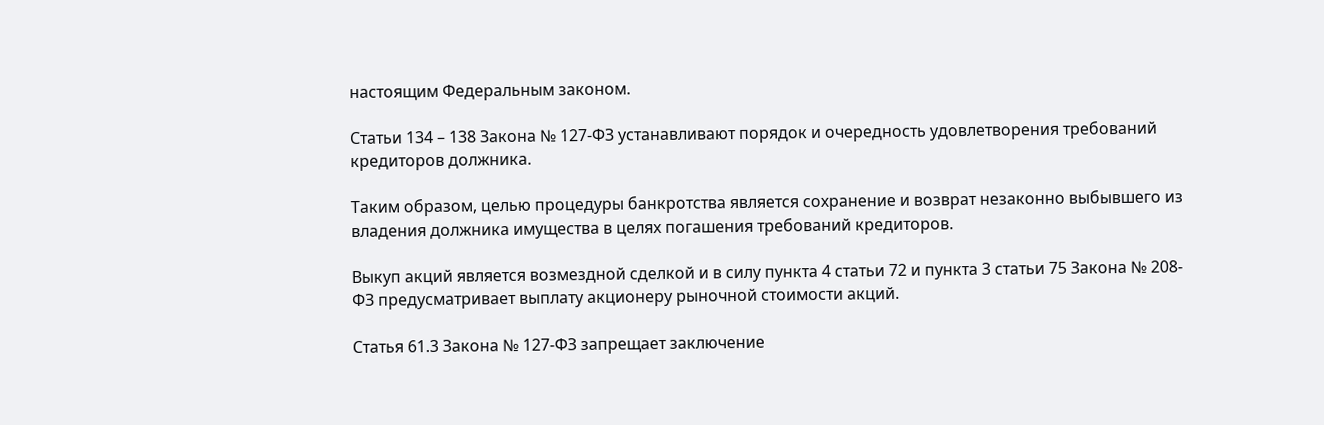настоящим Федеральным законом.

Статьи 134 – 138 Закона № 127-ФЗ устанавливают порядок и очередность удовлетворения требований кредиторов должника.

Таким образом, целью процедуры банкротства является сохранение и возврат незаконно выбывшего из владения должника имущества в целях погашения требований кредиторов.

Выкуп акций является возмездной сделкой и в силу пункта 4 статьи 72 и пункта 3 статьи 75 Закона № 208-ФЗ предусматривает выплату акционеру рыночной стоимости акций.

Статья 61.3 Закона № 127-ФЗ запрещает заключение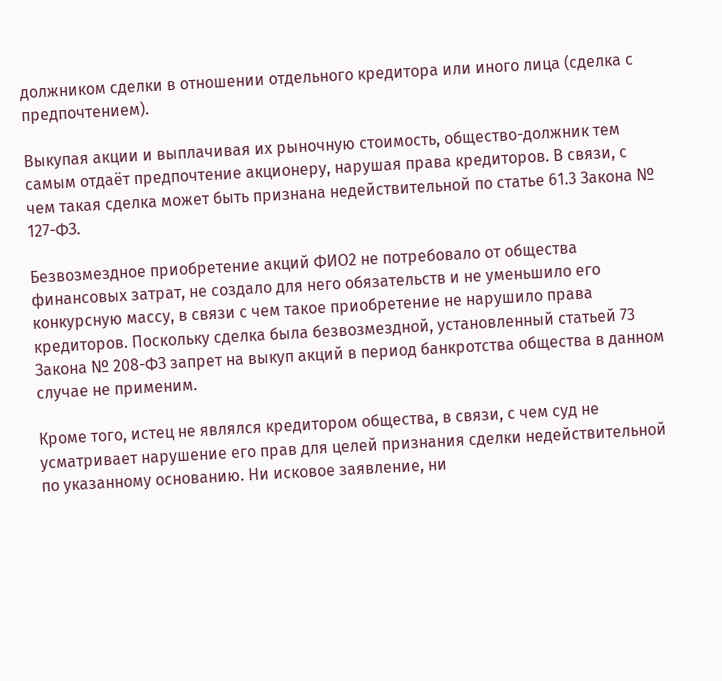должником сделки в отношении отдельного кредитора или иного лица (сделка с предпочтением).

Выкупая акции и выплачивая их рыночную стоимость, общество-должник тем самым отдаёт предпочтение акционеру, нарушая права кредиторов. В связи, с чем такая сделка может быть признана недействительной по статье 61.3 Закона № 127-ФЗ.

Безвозмездное приобретение акций ФИО2 не потребовало от общества финансовых затрат, не создало для него обязательств и не уменьшило его конкурсную массу, в связи с чем такое приобретение не нарушило права кредиторов. Поскольку сделка была безвозмездной, установленный статьей 73 Закона № 208-ФЗ запрет на выкуп акций в период банкротства общества в данном случае не применим.

Кроме того, истец не являлся кредитором общества, в связи, с чем суд не усматривает нарушение его прав для целей признания сделки недействительной по указанному основанию. Ни исковое заявление, ни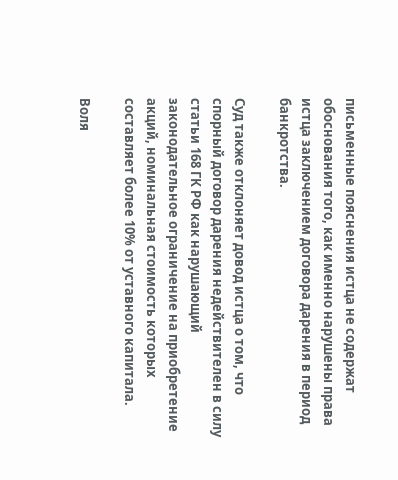письменные пояснения истца не содержат обоснования того, как именно нарушены права истца заключением договора дарения в период банкротства.

Суд также отклоняет довод истца о том, что спорный договор дарения недействителен в силу статьи 168 ГК РФ как нарушающий законодательное ограничение на приобретение акций, номинальная стоимость которых составляет более 10% от уставного капитала.

Воля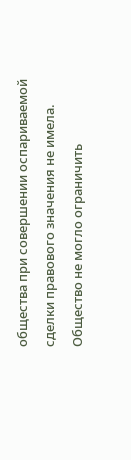общества при совершении оспариваемой сделки правового значения не имела. Общество не могло ограничить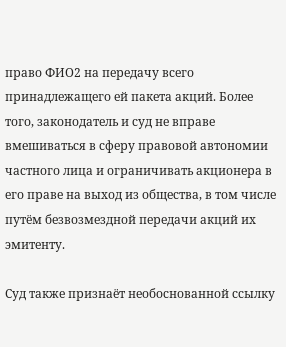право ФИО2 на передачу всего принадлежащего ей пакета акций. Более того, законодатель и суд не вправе вмешиваться в сферу правовой автономии частного лица и ограничивать акционера в его праве на выход из общества, в том числе путём безвозмездной передачи акций их эмитенту.

Суд также признаёт необоснованной ссылку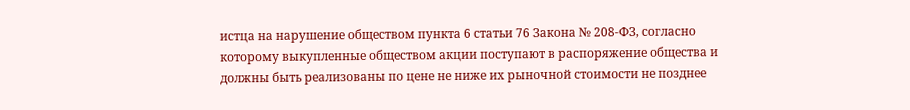истца на нарушение обществом пункта 6 статьи 76 Закона № 208-ФЗ, согласно которому выкупленные обществом акции поступают в распоряжение общества и должны быть реализованы по цене не ниже их рыночной стоимости не позднее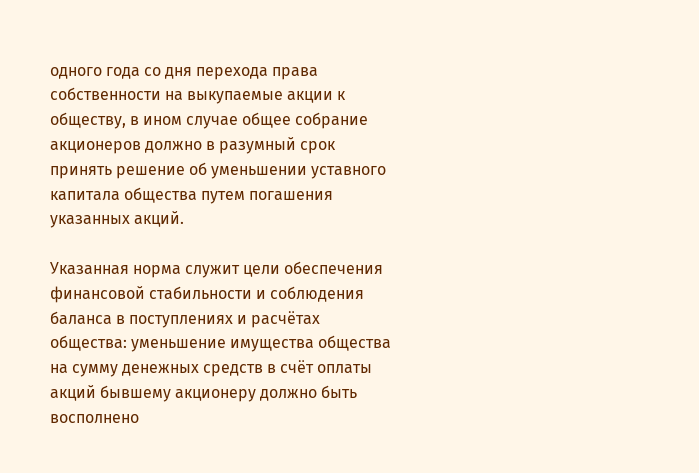одного года со дня перехода права собственности на выкупаемые акции к обществу, в ином случае общее собрание акционеров должно в разумный срок принять решение об уменьшении уставного капитала общества путем погашения указанных акций.

Указанная норма служит цели обеспечения финансовой стабильности и соблюдения баланса в поступлениях и расчётах общества: уменьшение имущества общества на сумму денежных средств в счёт оплаты акций бывшему акционеру должно быть восполнено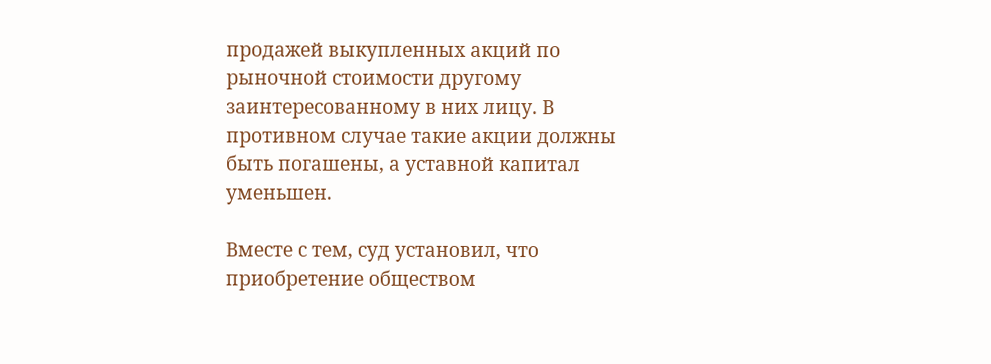продажей выкупленных акций по рыночной стоимости другому заинтересованному в них лицу. В противном случае такие акции должны быть погашены, а уставной капитал уменьшен.

Вместе с тем, суд установил, что приобретение обществом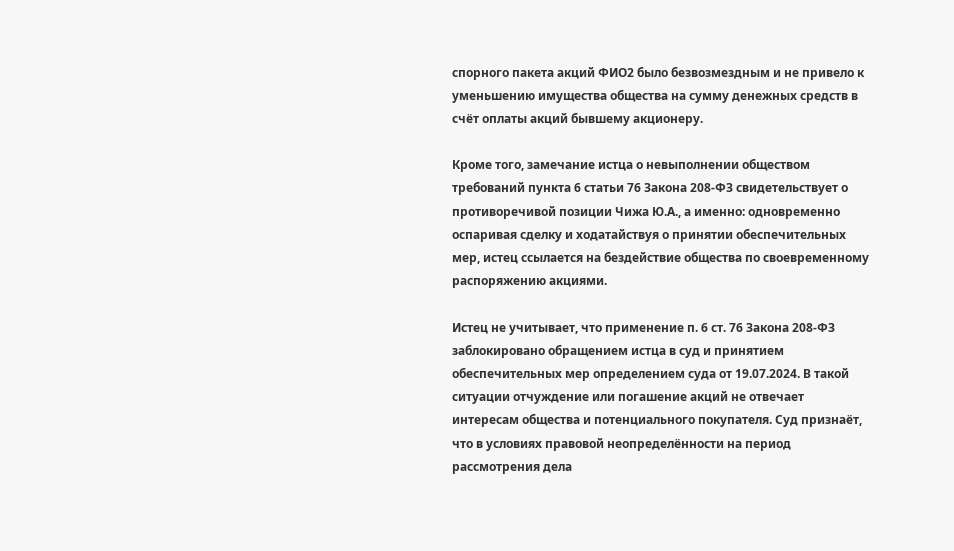спорного пакета акций ФИО2 было безвозмездным и не привело к уменьшению имущества общества на сумму денежных средств в счёт оплаты акций бывшему акционеру.

Кроме того, замечание истца о невыполнении обществом требований пункта 6 статьи 76 Закона 208-ФЗ свидетельствует о противоречивой позиции Чижа Ю.А., а именно: одновременно оспаривая сделку и ходатайствуя о принятии обеспечительных мер, истец ссылается на бездействие общества по своевременному распоряжению акциями.

Истец не учитывает, что применение п. 6 ст. 76 Закона 208-ФЗ заблокировано обращением истца в суд и принятием обеспечительных мер определением суда от 19.07.2024. В такой ситуации отчуждение или погашение акций не отвечает интересам общества и потенциального покупателя. Суд признаёт, что в условиях правовой неопределённости на период рассмотрения дела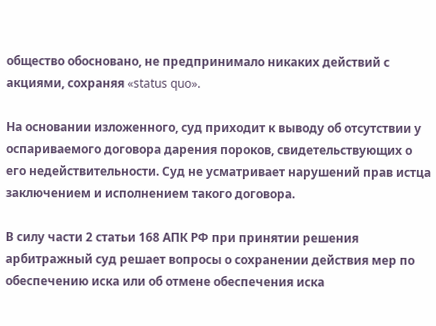общество обосновано, не предпринимало никаких действий с акциями, сохраняя «status quo».

На основании изложенного, суд приходит к выводу об отсутствии у оспариваемого договора дарения пороков, свидетельствующих о его недействительности. Суд не усматривает нарушений прав истца заключением и исполнением такого договора.

В силу части 2 статьи 168 АПК РФ при принятии решения арбитражный суд решает вопросы о сохранении действия мер по обеспечению иска или об отмене обеспечения иска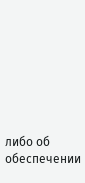либо об обеспечении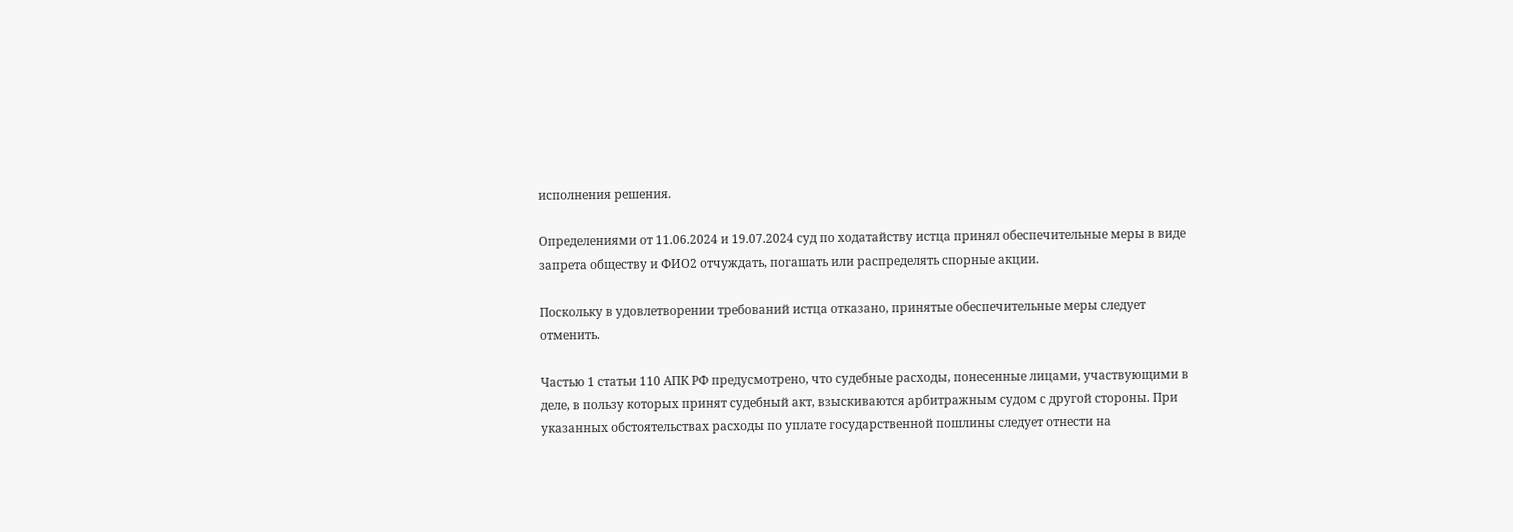исполнения решения.

Определениями от 11.06.2024 и 19.07.2024 суд по ходатайству истца принял обеспечительные меры в виде запрета обществу и ФИО2 отчуждать, погашать или распределять спорные акции.

Поскольку в удовлетворении требований истца отказано, принятые обеспечительные меры следует отменить.

Частью 1 статьи 110 АПК РФ предусмотрено, что судебные расходы, понесенные лицами, участвующими в деле, в пользу которых принят судебный акт, взыскиваются арбитражным судом с другой стороны. При указанных обстоятельствах расходы по уплате государственной пошлины следует отнести на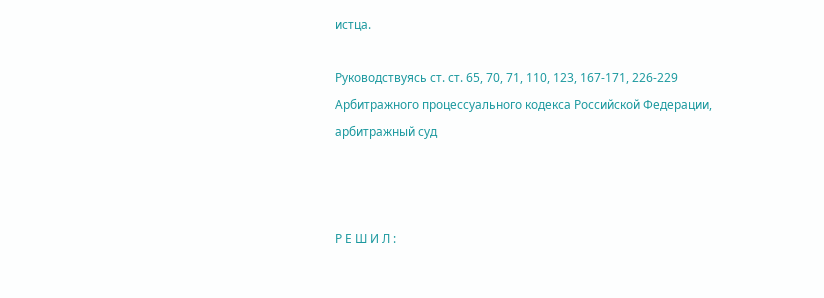истца.

Руководствуясь ст. ст. 65, 70, 71, 110, 123, 167-171, 226-229 Арбитражного процессуального кодекса Российской Федерации, арбитражный суд



Р Е Ш И Л :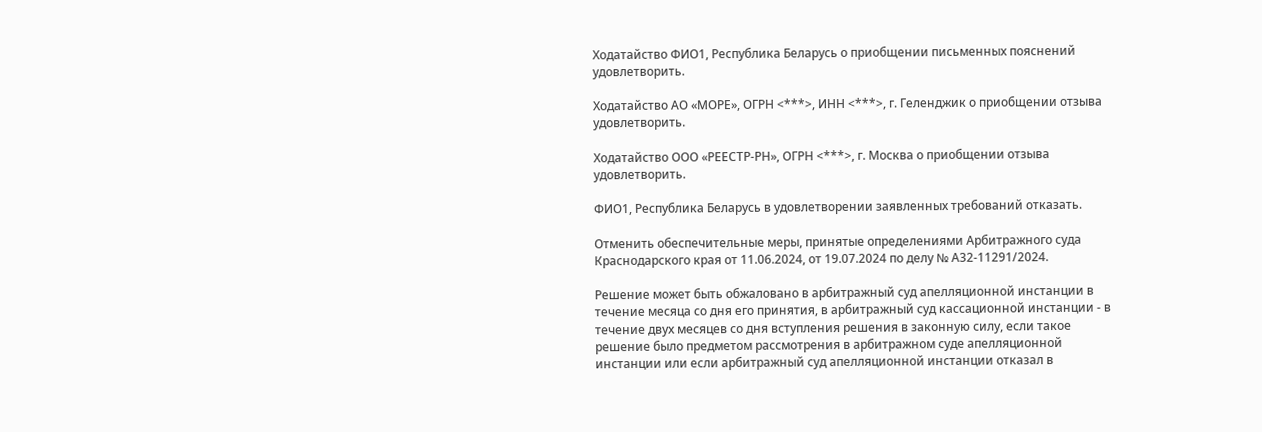Ходатайство ФИО1, Республика Беларусь о приобщении письменных пояснений удовлетворить.

Ходатайство АО «МОРЕ», ОГРН <***>, ИНН <***>, г. Геленджик о приобщении отзыва удовлетворить.

Ходатайство ООО «РЕЕСТР-РН», ОГРН <***>, г. Москва о приобщении отзыва удовлетворить.

ФИО1, Республика Беларусь в удовлетворении заявленных требований отказать.

Отменить обеспечительные меры, принятые определениями Арбитражного суда Краснодарского края от 11.06.2024, от 19.07.2024 по делу № А32-11291/2024.

Решение может быть обжаловано в арбитражный суд апелляционной инстанции в течение месяца со дня его принятия, в арбитражный суд кассационной инстанции - в течение двух месяцев со дня вступления решения в законную силу, если такое решение было предметом рассмотрения в арбитражном суде апелляционной инстанции или если арбитражный суд апелляционной инстанции отказал в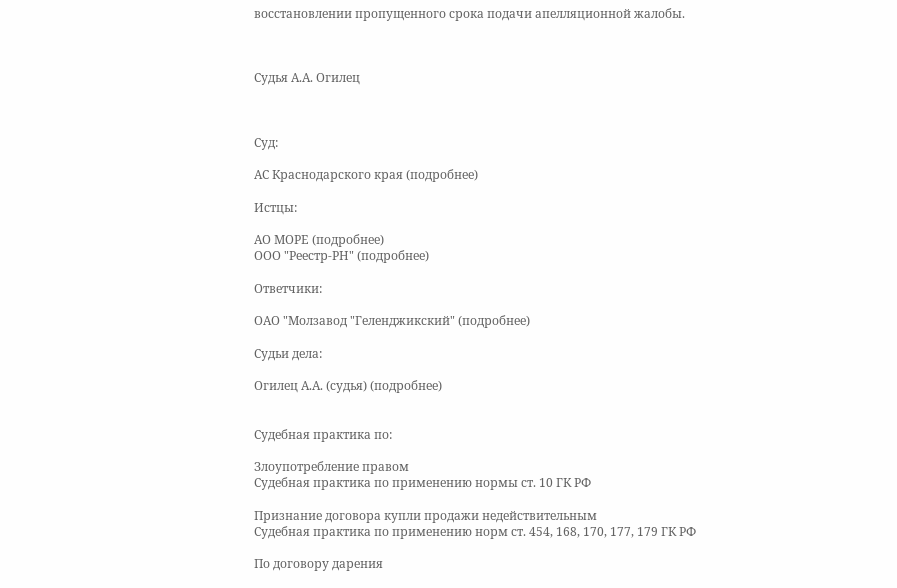восстановлении пропущенного срока подачи апелляционной жалобы.



Судья А.А. Огилец



Суд:

АС Краснодарского края (подробнее)

Истцы:

АО МОРЕ (подробнее)
ООО "Реестр-РН" (подробнее)

Ответчики:

ОАО "Молзавод "Геленджикский" (подробнее)

Судьи дела:

Огилец А.А. (судья) (подробнее)


Судебная практика по:

Злоупотребление правом
Судебная практика по применению нормы ст. 10 ГК РФ

Признание договора купли продажи недействительным
Судебная практика по применению норм ст. 454, 168, 170, 177, 179 ГК РФ

По договору дарения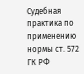Судебная практика по применению нормы ст. 572 ГК РФ